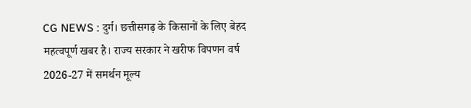CG NEWS : दुर्ग। छत्तीसगढ़ के किसानों के लिए बेहद महत्वपूर्ण खबर है। राज्य सरकार ने खरीफ विपणन वर्ष 2026-27 में समर्थन मूल्य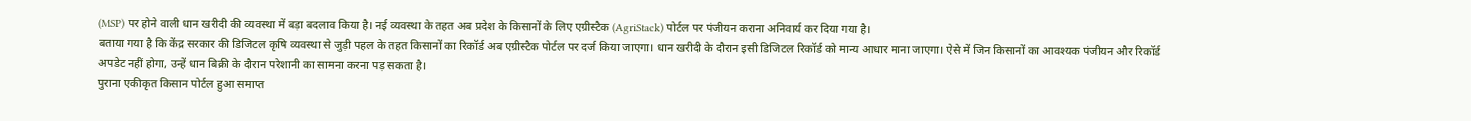(MSP) पर होने वाली धान खरीदी की व्यवस्था में बड़ा बदलाव किया है। नई व्यवस्था के तहत अब प्रदेश के किसानों के लिए एग्रीस्टैक (AgriStack) पोर्टल पर पंजीयन कराना अनिवार्य कर दिया गया है।
बताया गया है कि केंद्र सरकार की डिजिटल कृषि व्यवस्था से जुड़ी पहल के तहत किसानों का रिकॉर्ड अब एग्रीस्टैक पोर्टल पर दर्ज किया जाएगा। धान खरीदी के दौरान इसी डिजिटल रिकॉर्ड को मान्य आधार माना जाएगा। ऐसे में जिन किसानों का आवश्यक पंजीयन और रिकॉर्ड अपडेट नहीं होगा, उन्हें धान बिक्री के दौरान परेशानी का सामना करना पड़ सकता है।
पुराना एकीकृत किसान पोर्टल हुआ समाप्त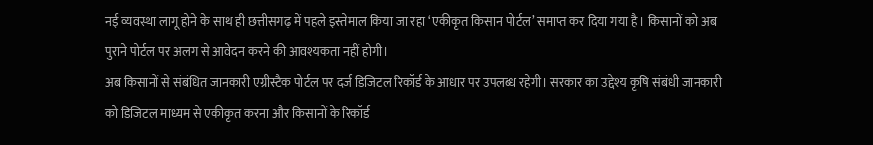नई व्यवस्था लागू होने के साथ ही छत्तीसगढ़ में पहले इस्तेमाल किया जा रहा ‘एकीकृत किसान पोर्टल’ समाप्त कर दिया गया है। किसानों को अब पुराने पोर्टल पर अलग से आवेदन करने की आवश्यकता नहीं होगी।
अब किसानों से संबंधित जानकारी एग्रीस्टैक पोर्टल पर दर्ज डिजिटल रिकॉर्ड के आधार पर उपलब्ध रहेगी। सरकार का उद्देश्य कृषि संबंधी जानकारी को डिजिटल माध्यम से एकीकृत करना और किसानों के रिकॉर्ड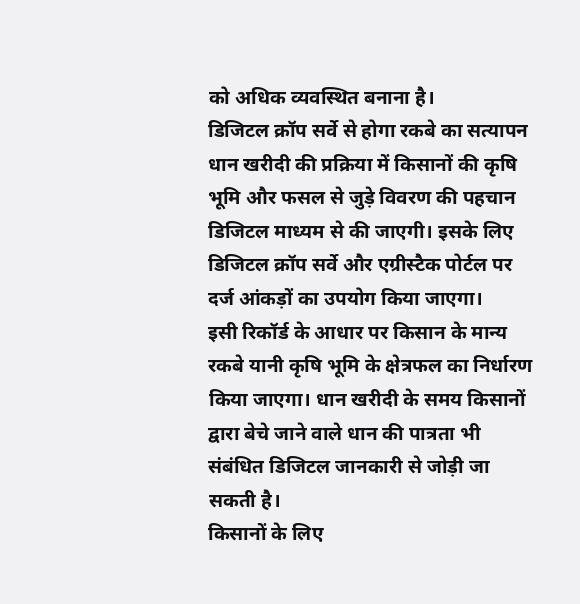को अधिक व्यवस्थित बनाना है।
डिजिटल क्रॉप सर्वे से होगा रकबे का सत्यापन
धान खरीदी की प्रक्रिया में किसानों की कृषि भूमि और फसल से जुड़े विवरण की पहचान डिजिटल माध्यम से की जाएगी। इसके लिए डिजिटल क्रॉप सर्वे और एग्रीस्टैक पोर्टल पर दर्ज आंकड़ों का उपयोग किया जाएगा।
इसी रिकॉर्ड के आधार पर किसान के मान्य रकबे यानी कृषि भूमि के क्षेत्रफल का निर्धारण किया जाएगा। धान खरीदी के समय किसानों द्वारा बेचे जाने वाले धान की पात्रता भी संबंधित डिजिटल जानकारी से जोड़ी जा सकती है।
किसानों के लिए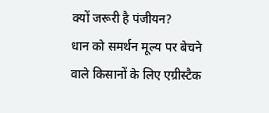क्यों जरूरी है पंजीयन?
धान को समर्थन मूल्य पर बेचने वाले किसानों के लिए एग्रीस्टैक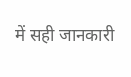में सही जानकारी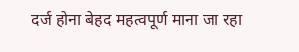दर्ज होना बेहद महत्वपूर्ण माना जा रहा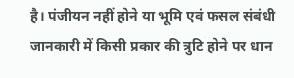है। पंजीयन नहीं होने या भूमि एवं फसल संबंधी जानकारी में किसी प्रकार की त्रुटि होने पर धान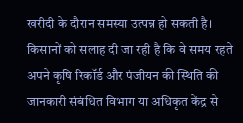खरीदी के दौरान समस्या उत्पन्न हो सकती है।
किसानों को सलाह दी जा रही है कि वे समय रहते अपने कृषि रिकॉर्ड और पंजीयन की स्थिति की जानकारी संबंधित विभाग या अधिकृत केंद्र से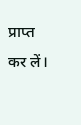प्राप्त कर लें।